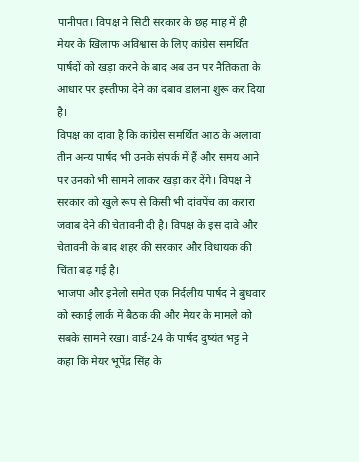पानीपत। विपक्ष ने सिटी सरकार के छह माह में ही मेयर के खिलाफ अविश्वास के लिए कांग्रेस समर्थित पार्षदों को खड़ा करने के बाद अब उन पर नैतिकता के आधार पर इस्तीफा देने का दबाव डालना शुरू कर दिया है।
विपक्ष का दावा है कि कांग्रेस समर्थित आठ के अलावा तीन अन्य पार्षद भी उनके संपर्क में हैं और समय आने पर उनको भी सामने लाकर खड़ा कर देंगे। विपक्ष ने सरकार को खुले रूप से किसी भी दांवपेंच का करारा जवाब देने की चेतावनी दी है। विपक्ष के इस दावे और चेतावनी के बाद शहर की सरकार और विधायक की चिंता बढ़ गई है।
भाजपा और इनेलो समेत एक निर्दलीय पार्षद ने बुधवार को स्काई लार्क में बैठक की और मेयर के मामले को सबके सामने रखा। वार्ड-24 के पार्षद दुष्यंत भट्ट ने कहा कि मेयर भूपेंद्र सिंह के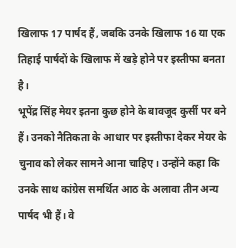खिलाफ 17 पार्षद हैं, जबकि उनके खिलाफ 16 या एक तिहाई पार्षदों के खिलाफ में खड़े होने पर इस्तीफा बनता है।
भूपेंद्र सिंह मेयर इतना कुछ होने के बावजूद कुर्सी पर बने हैं। उनको नैतिकता के आधार पर इस्तीफा देकर मेयर के चुनाव को लेकर सामने आना चाहिए। उन्होंने कहा कि उनके साथ कांग्रेस समर्थित आठ के अलावा तीन अन्य पार्षद भी हैं। वे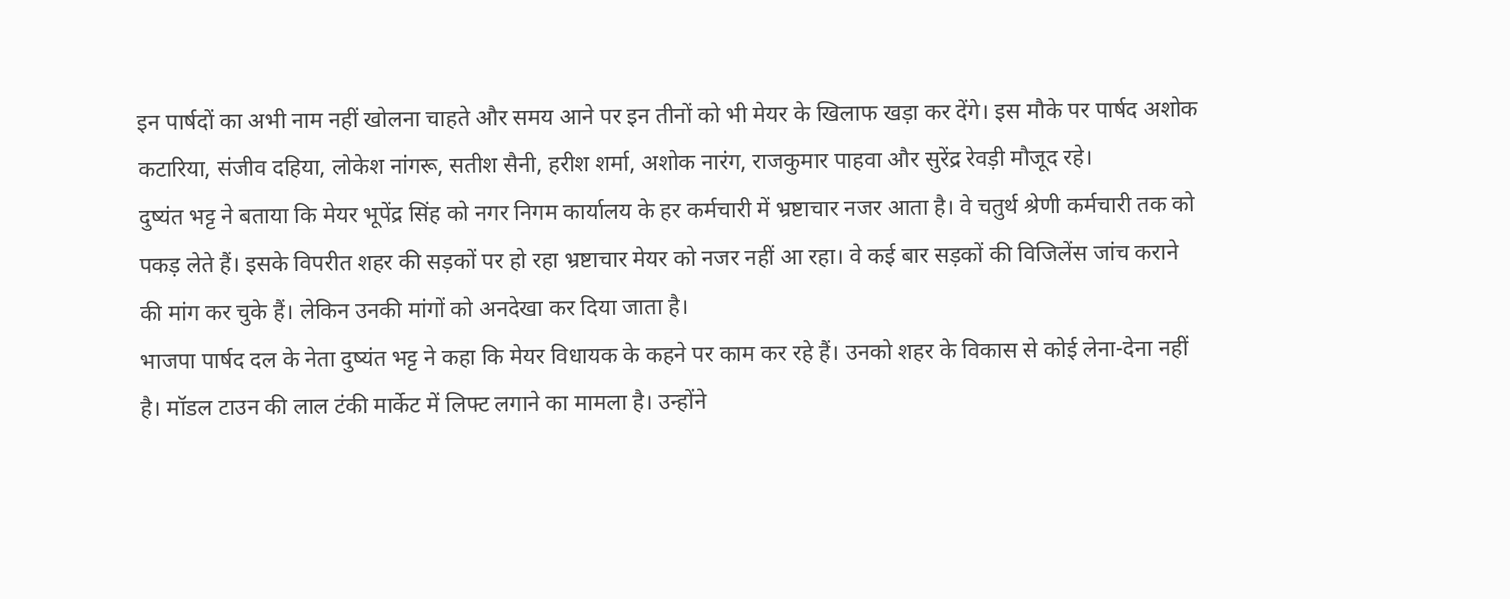इन पार्षदों का अभी नाम नहीं खोलना चाहते और समय आने पर इन तीनों को भी मेयर के खिलाफ खड़ा कर देंगे। इस मौके पर पार्षद अशोक कटारिया, संजीव दहिया, लोकेश नांगरू, सतीश सैनी, हरीश शर्मा, अशोक नारंग, राजकुमार पाहवा और सुरेंद्र रेवड़ी मौजूद रहे।
दुष्यंत भट्ट ने बताया कि मेयर भूपेंद्र सिंह को नगर निगम कार्यालय के हर कर्मचारी में भ्रष्टाचार नजर आता है। वे चतुर्थ श्रेणी कर्मचारी तक को पकड़ लेते हैं। इसके विपरीत शहर की सड़कों पर हो रहा भ्रष्टाचार मेयर को नजर नहीं आ रहा। वे कई बार सड़कों की विजिलेंस जांच कराने की मांग कर चुके हैं। लेकिन उनकी मांगों को अनदेखा कर दिया जाता है।
भाजपा पार्षद दल के नेता दुष्यंत भट्ट ने कहा कि मेयर विधायक के कहने पर काम कर रहे हैं। उनको शहर के विकास से कोई लेना-देना नहीं है। मॉडल टाउन की लाल टंकी मार्केट में लिफ्ट लगाने का मामला है। उन्होंने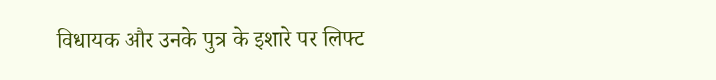विधायक और उनके पुत्र के इशारे पर लिफ्ट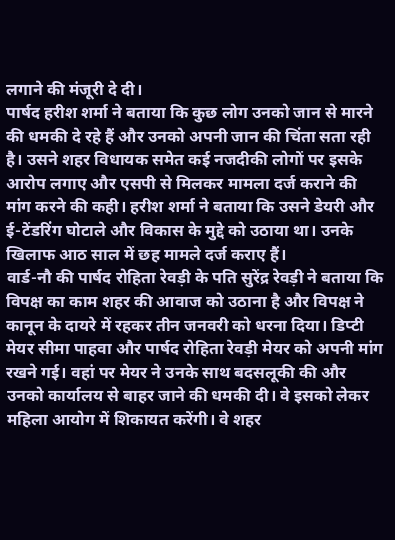लगाने की मंजूरी दे दी।
पार्षद हरीश शर्मा ने बताया कि कुछ लोग उनको जान से मारने की धमकी दे रहे हैं और उनको अपनी जान की चिंता सता रही है। उसने शहर विधायक समेत कई नजदीकी लोगों पर इसके आरोप लगाए और एसपी से मिलकर मामला दर्ज कराने की मांग करने की कही। हरीश शर्मा ने बताया कि उसने डेयरी और ई-टेंडरिंग घोटाले और विकास के मुद्दे को उठाया था। उनके खिलाफ आठ साल में छह मामले दर्ज कराए हैं।
वार्ड-नौ की पार्षद रोहिता रेवड़ी के पति सुरेंद्र रेवड़ी ने बताया कि विपक्ष का काम शहर की आवाज को उठाना है और विपक्ष ने कानून के दायरे में रहकर तीन जनवरी को धरना दिया। डिप्टी मेयर सीमा पाहवा और पार्षद रोहिता रेवड़ी मेयर को अपनी मांग रखने गई। वहां पर मेयर ने उनके साथ बदसलूकी की और उनको कार्यालय से बाहर जाने की धमकी दी। वे इसको लेकर महिला आयोग में शिकायत करेंगी। वे शहर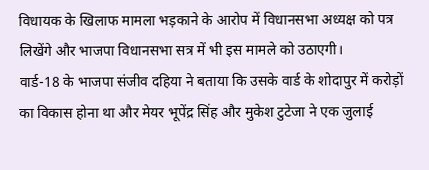विधायक के खिलाफ मामला भड़काने के आरोप में विधानसभा अध्यक्ष को पत्र लिखेंगे और भाजपा विधानसभा सत्र में भी इस मामले को उठाएगी।
वार्ड-18 के भाजपा संजीव दहिया ने बताया कि उसके वार्ड के शोदापुर में करोड़ों का विकास होना था और मेयर भूपेंद्र सिंह और मुकेश टुटेजा ने एक जुलाई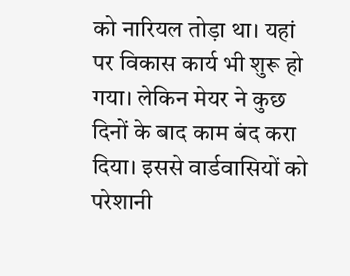को नारियल तोड़ा था। यहां पर विकास कार्य भी शुरू हो गया। लेकिन मेयर ने कुछ दिनों के बाद काम बंद करा दिया। इससे वार्डवासियों को परेशानी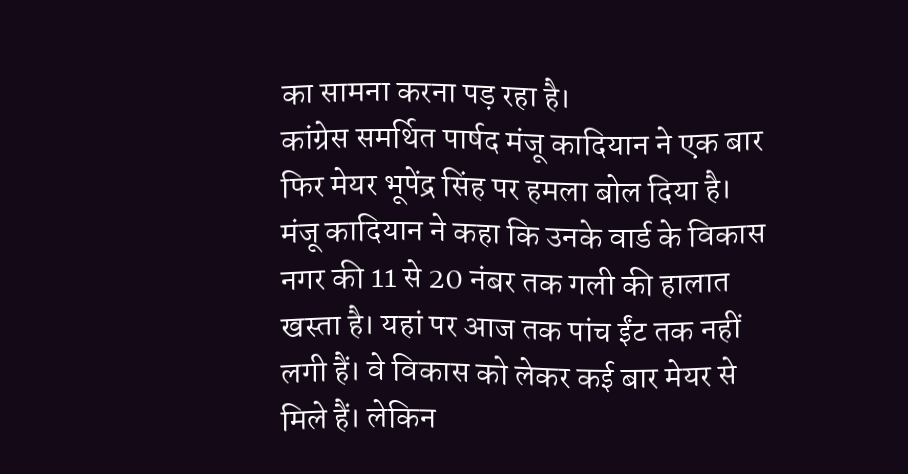का सामना करना पड़ रहा है।
कांग्रेस समर्थित पार्षद मंजू कादियान ने एक बार फिर मेयर भूपेंद्र सिंह पर हमला बोल दिया है। मंजू कादियान ने कहा कि उनके वार्ड के विकास नगर की 11 से 20 नंबर तक गली की हालात खस्ता है। यहां पर आज तक पांच ईंट तक नहीं लगी हैं। वे विकास को लेकर कई बार मेयर से मिले हैं। लेकिन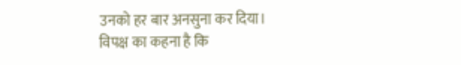उनको हर बार अनसुना कर दिया।
विपक्ष का कहना है कि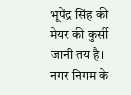भूपेंद्र सिंह की मेयर की कुर्सी जानी तय है। नगर निगम के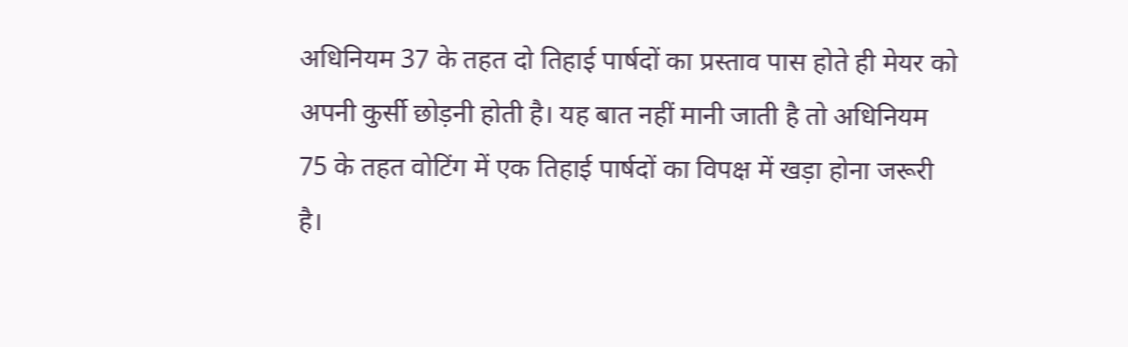अधिनियम 37 के तहत दो तिहाई पार्षदों का प्रस्ताव पास होते ही मेयर को अपनी कुर्सी छोड़नी होती है। यह बात नहीं मानी जाती है तो अधिनियम 75 के तहत वोटिंग में एक तिहाई पार्षदों का विपक्ष में खड़ा होना जरूरी है।